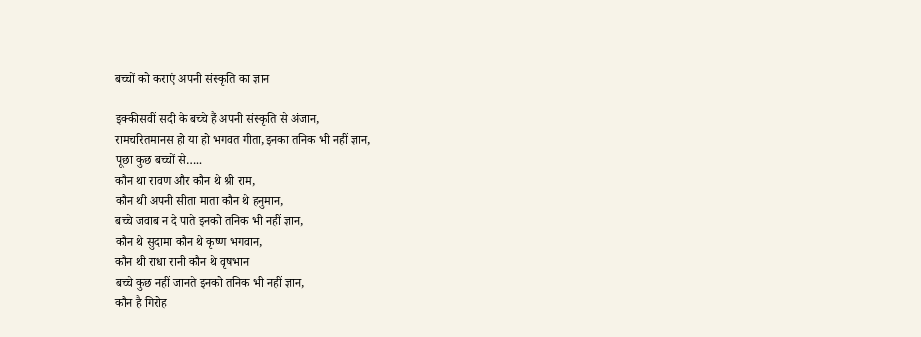बच्चों को कराएं अपनी संस्कृति का ज्ञान

इक्कीसवीं सदी के बच्चे हैं अपनी संस्कृति से अंजान,
रामचरितमानस हो या हो भगवत गीता,इनका तनिक भी नहीं ज्ञान,
पूछा कुछ बच्चों से…..
कौन था रावण और कौन थे श्री राम,
कौन थी अपनी सीता माता कौन थे हनुमान,
बच्चे जवाब न दे पाते इनको तनिक भी नहीं ज्ञान,
कौन थे सुदामा कौन थे कृष्ण भगवान,
कौन थी राधा रानी कौन थे वृषभान
बच्चे कुछ नहीं जानते इनको तनिक भी नहीं ज्ञान,
कौन है गिरोह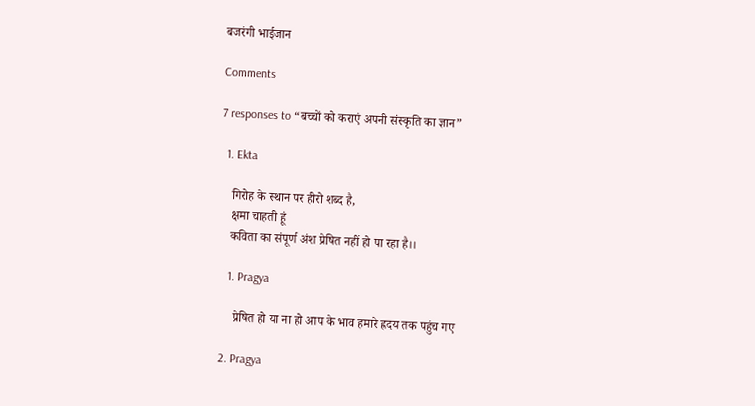बजरंगी भाईजान

Comments

7 responses to “बच्चों को कराएं अपनी संस्कृति का ज्ञान”

  1. Ekta

    गिरोह के स्थान पर हीरो शब्द है,
    क्षमा चाहती हूं
    कविता का संपूर्ण अंश प्रेषित नहीं हो पा रहा है।।

    1. Pragya

      प्रेषित हो या ना हो आप के भाव हमारे ह्रदय तक पहुंच गए

  2. Pragya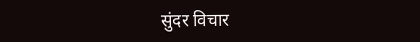सुंदर विचार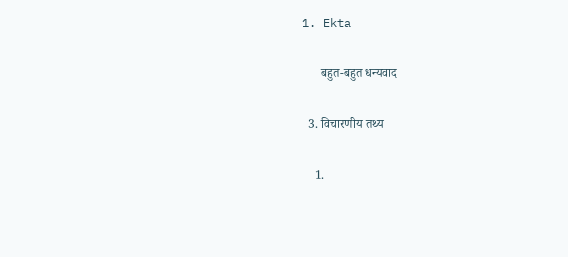1. Ekta

      बहुत-बहुत धन्यवाद

  3. विचारणीय तथ्य

    1.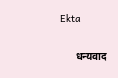Ekta

      धन्यवाद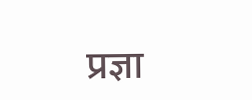प्रज्ञा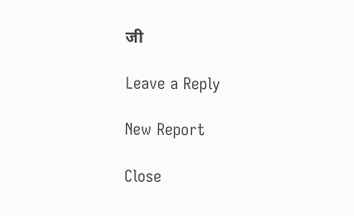जी

Leave a Reply

New Report

Close